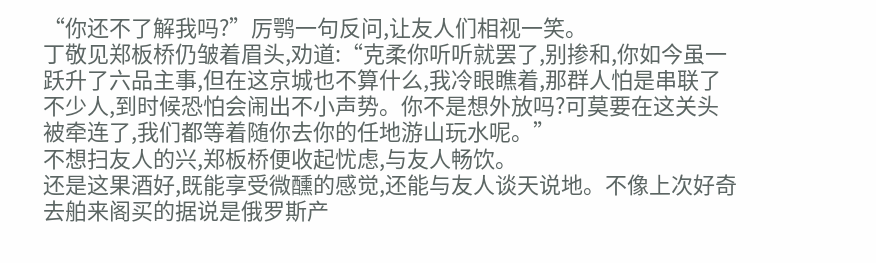“你还不了解我吗?”厉鹗一句反问,让友人们相视一笑。
丁敬见郑板桥仍皱着眉头,劝道:“克柔你听听就罢了,别掺和,你如今虽一跃升了六品主事,但在这京城也不算什么,我冷眼瞧着,那群人怕是串联了不少人,到时候恐怕会闹出不小声势。你不是想外放吗?可莫要在这关头被牵连了,我们都等着随你去你的任地游山玩水呢。”
不想扫友人的兴,郑板桥便收起忧虑,与友人畅饮。
还是这果酒好,既能享受微醺的感觉,还能与友人谈天说地。不像上次好奇去舶来阁买的据说是俄罗斯产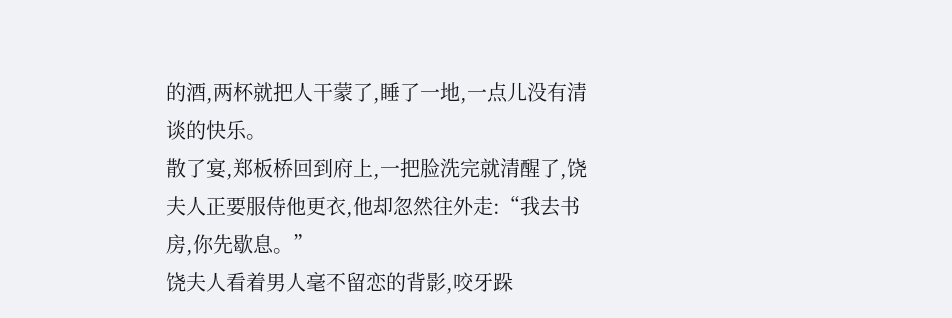的酒,两杯就把人干蒙了,睡了一地,一点儿没有清谈的快乐。
散了宴,郑板桥回到府上,一把脸洗完就清醒了,饶夫人正要服侍他更衣,他却忽然往外走:“我去书房,你先歇息。”
饶夫人看着男人毫不留恋的背影,咬牙跺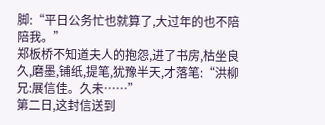脚:“平日公务忙也就算了,大过年的也不陪陪我。”
郑板桥不知道夫人的抱怨,进了书房,枯坐良久,磨墨,铺纸,提笔,犹豫半天,才落笔:“洪柳兄:展信佳。久未……”
第二日,这封信送到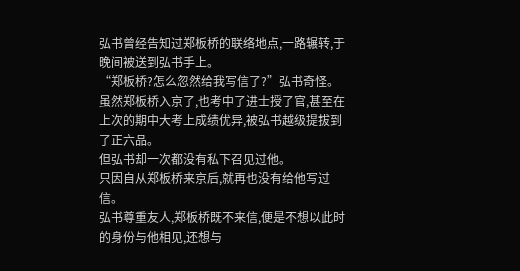弘书曾经告知过郑板桥的联络地点,一路辗转,于晚间被送到弘书手上。
“郑板桥?怎么忽然给我写信了?”弘书奇怪。
虽然郑板桥入京了,也考中了进士授了官,甚至在上次的期中大考上成绩优异,被弘书越级提拔到了正六品。
但弘书却一次都没有私下召见过他。
只因自从郑板桥来京后,就再也没有给他写过信。
弘书尊重友人,郑板桥既不来信,便是不想以此时的身份与他相见,还想与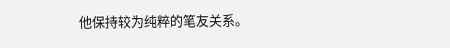他保持较为纯粹的笔友关系。